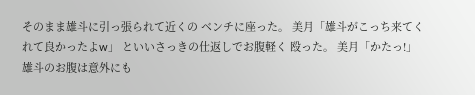そのまま雄斗に引っ張られて近くの ベンチに座った。 美月「雄斗がこっち来てくれて良かったよw」 といいさっきの仕返しでお腹軽く 殴った。 美月「かたっ!」 雄斗のお腹は意外にも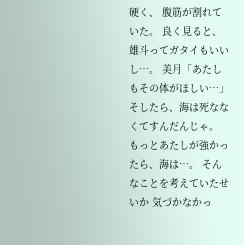硬く、 腹筋が割れていた。 良く見ると、雄斗ってガタイもいいし…。 美月「あたしもその体がほしい…」 そしたら、海は死ななくてすんだんじゃ。 もっとあたしが強かったら、海は…。 そんなことを考えていたせいか 気づかなかっ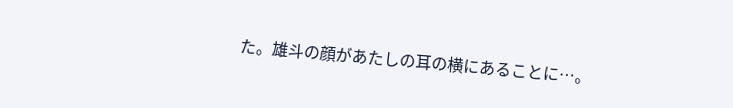た。雄斗の顔があたしの耳の横にあることに…。